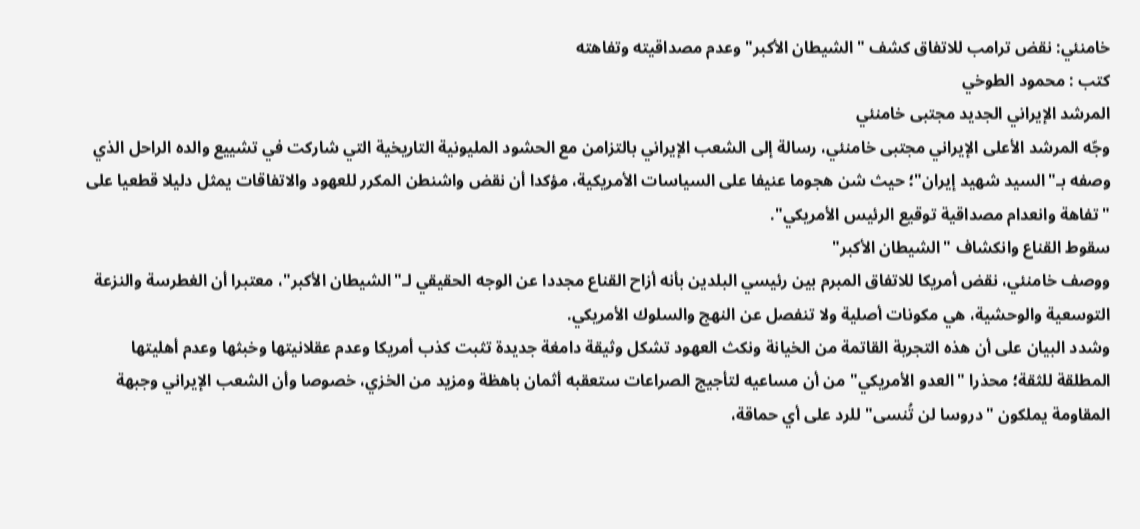خامنئي: نقض ترامب للاتفاق كشف "الشيطان الأكبر" وعدم مصداقيته وتفاهته
كتب : محمود الطوخي
المرشد الإيراني الجديد مجتبى خامنئي
وجّه المرشد الأعلى الإيراني مجتبى خامنئي، رسالة إلى الشعب الإيراني بالتزامن مع الحشود المليونية التاريخية التي شاركت في تشييع والده الراحل الذي وصفه بـ"السيد شهيد إيران"؛ حيث شن هجوما عنيفا على السياسات الأمريكية، مؤكدا أن نقض واشنطن المكرر للعهود والاتفاقات يمثل دليلا قطعيا على "تفاهة وانعدام مصداقية توقيع الرئيس الأمريكي".
سقوط القناع وانكشاف "الشيطان الأكبر"
ووصف خامنئي، نقض أمريكا للاتفاق المبرم بين رئيسي البلدين بأنه أزاح القناع مجددا عن الوجه الحقيقي لـ"الشيطان الأكبر"، معتبرا أن الغطرسة والنزعة التوسعية والوحشية، هي مكونات أصلية ولا تنفصل عن النهج والسلوك الأمريكي.
وشدد البيان على أن هذه التجربة القاتمة من الخيانة ونكث العهود تشكل وثيقة دامغة جديدة تثبت كذب أمريكا وعدم عقلانيتها وخبثها وعدم أهليتها المطلقة للثقة؛ محذرا "العدو الأمريكي" من أن مساعيه لتأجيج الصراعات ستعقبه أثمان باهظة ومزيد من الخزي، خصوصا وأن الشعب الإيراني وجبهة المقاومة يملكون "دروسا لن تُنسى" للرد على أي حماقة،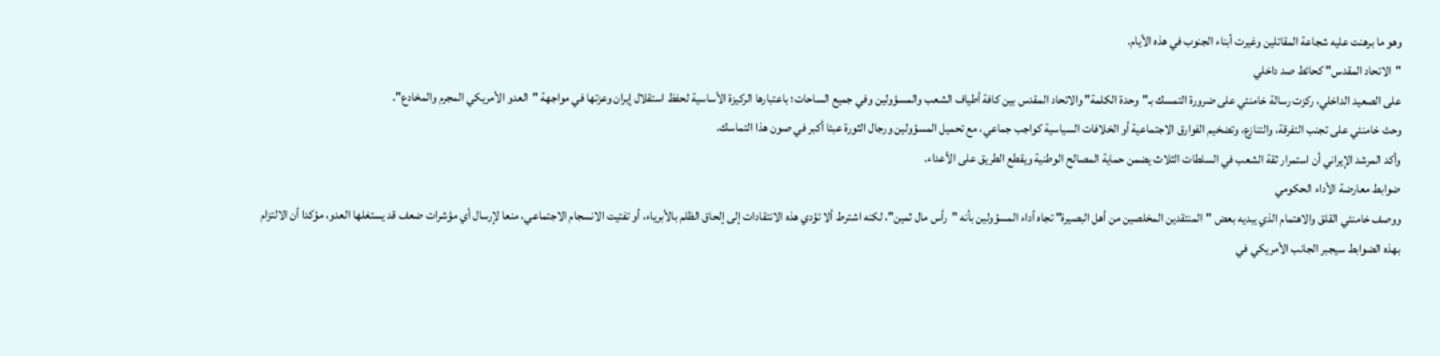وهو ما برهنت عليه شجاعة المقاتلين وغيرت أبناء الجنوب في هذه الأيام.
"الاتحاد المقدس" كحائط صد داخلي
على الصعيد الداخلي، ركزت رسالة خامنئي على ضرورة التمسك بـ"وحدة الكلمة" والاتحاد المقدس بين كافة أطياف الشعب والمسؤولين وفي جميع الساحات؛ باعتبارها الركيزة الأساسية لحفظ استقلال إيران وعزتها في مواجهة "العدو الأمريكي المجرم والمخادع".
وحث خامنئي على تجنب التفرقة، والتنازع، وتضخيم الفوارق الاجتماعية أو الخلافات السياسية كواجب جماعي، مع تحميل المسؤولين ورجال الثورة عبئا أكبر في صون هذا التماسك.
وأكد المرشد الإيراني أن استمرار ثقة الشعب في السلطات الثلاث يضمن حماية المصالح الوطنية ويقطع الطريق على الأعداء.
ضوابط معارضة الأداء الحكومي
ووصف خامنئي القلق والاهتمام الذي يبديه بعض "المنتقدين المخلصين من أهل البصيرة" تجاه أداء المسؤولين بأنه "رأس مال ثمين"، لكنه اشترط ألا تؤدي هذه الانتقادات إلى إلحاق الظلم بالأبرياء، أو تفتيت الانسجام الاجتماعي، منعا لإرسال أي مؤشرات ضعف قد يستغلها العدو، مؤكدا أن الالتزام بهذه الضوابط سيجبر الجانب الأمريكي في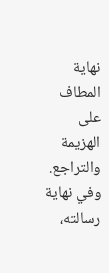نهاية المطاف على الهزيمة والتراجع.
وفي نهاية رسالته،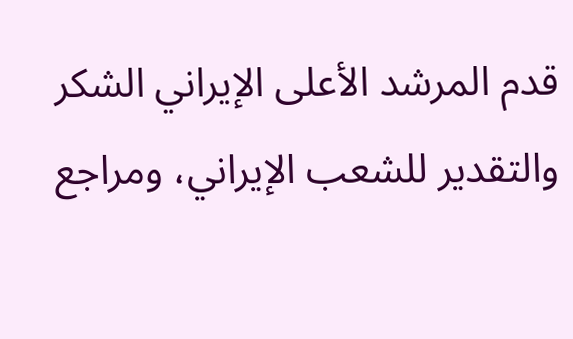قدم المرشد الأعلى الإيراني الشكر والتقدير للشعب الإيراني، ومراجع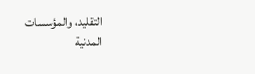التقليد، والمؤسسات المدنية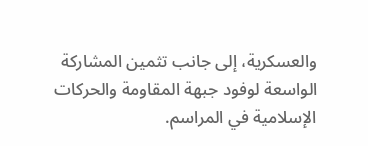والعسكرية، إلى جانب تثمين المشاركة الواسعة لوفود جبهة المقاومة والحركات الإسلامية في المراسم.